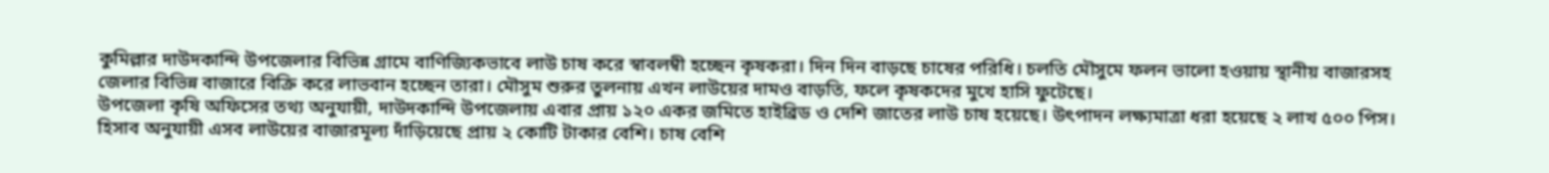কুমিল্লার দাউদকান্দি উপজেলার বিভিন্ন গ্রামে বাণিজ্যিকভাবে লাউ চাষ করে স্বাবলম্বী হচ্ছেন কৃষকরা। দিন দিন বাড়ছে চাষের পরিধি। চলতি মৌসুমে ফলন ভালো হওয়ায় স্থানীয় বাজারসহ জেলার বিভিন্ন বাজারে বিক্রি করে লাভবান হচ্ছেন তারা। মৌসুম শুরুর তুলনায় এখন লাউয়ের দামও বাড়তি, ফলে কৃষকদের মুখে হাসি ফুটেছে।
উপজেলা কৃষি অফিসের তথ্য অনুযায়ী, দাউদকান্দি উপজেলায় এবার প্রায় ১২০ একর জমিতে হাইব্রিড ও দেশি জাতের লাউ চাষ হয়েছে। উৎপাদন লক্ষ্যমাত্রা ধরা হয়েছে ২ লাখ ৫০০ পিস। হিসাব অনুযায়ী এসব লাউয়ের বাজারমূল্য দাঁড়িয়েছে প্রায় ২ কোটি টাকার বেশি। চাষ বেশি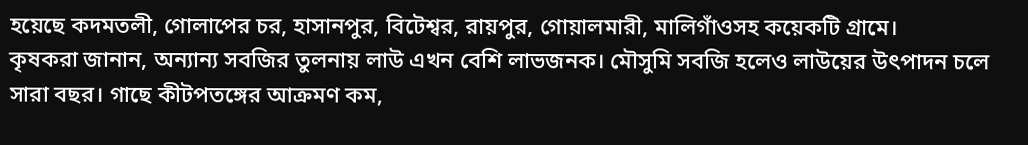হয়েছে কদমতলী, গোলাপের চর, হাসানপুর, বিটেশ্বর, রায়পুর, গোয়ালমারী, মালিগাঁওসহ কয়েকটি গ্রামে।
কৃষকরা জানান, অন্যান্য সবজির তুলনায় লাউ এখন বেশি লাভজনক। মৌসুমি সবজি হলেও লাউয়ের উৎপাদন চলে সারা বছর। গাছে কীটপতঙ্গের আক্রমণ কম,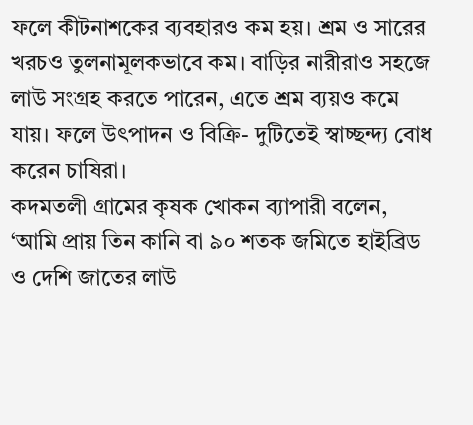ফলে কীটনাশকের ব্যবহারও কম হয়। শ্রম ও সারের খরচও তুলনামূলকভাবে কম। বাড়ির নারীরাও সহজে লাউ সংগ্রহ করতে পারেন, এতে শ্রম ব্যয়ও কমে যায়। ফলে উৎপাদন ও বিক্রি- দুটিতেই স্বাচ্ছন্দ্য বোধ করেন চাষিরা।
কদমতলী গ্রামের কৃষক খোকন ব্যাপারী বলেন, ‘আমি প্রায় তিন কানি বা ৯০ শতক জমিতে হাইব্রিড ও দেশি জাতের লাউ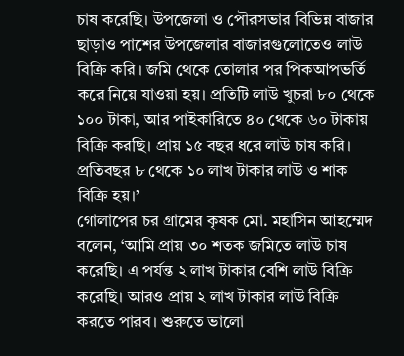চাষ করেছি। উপজেলা ও পৌরসভার বিভিন্ন বাজার ছাড়াও পাশের উপজেলার বাজারগুলোতেও লাউ বিক্রি করি। জমি থেকে তোলার পর পিকআপভর্তি করে নিয়ে যাওয়া হয়। প্রতিটি লাউ খুচরা ৮০ থেকে ১০০ টাকা, আর পাইকারিতে ৪০ থেকে ৬০ টাকায় বিক্রি করছি। প্রায় ১৫ বছর ধরে লাউ চাষ করি। প্রতিবছর ৮ থেকে ১০ লাখ টাকার লাউ ও শাক বিক্রি হয়।’
গোলাপের চর গ্রামের কৃষক মো. মহাসিন আহম্মেদ বলেন, ‘আমি প্রায় ৩০ শতক জমিতে লাউ চাষ করেছি। এ পর্যন্ত ২ লাখ টাকার বেশি লাউ বিক্রি করেছি। আরও প্রায় ২ লাখ টাকার লাউ বিক্রি করতে পারব। শুরুতে ভালো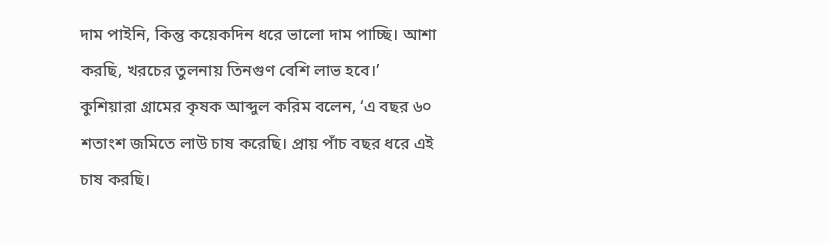দাম পাইনি, কিন্তু কয়েকদিন ধরে ভালো দাম পাচ্ছি। আশা করছি, খরচের তুলনায় তিনগুণ বেশি লাভ হবে।’
কুশিয়ারা গ্রামের কৃষক আব্দুল করিম বলেন, ‘এ বছর ৬০ শতাংশ জমিতে লাউ চাষ করেছি। প্রায় পাঁচ বছর ধরে এই চাষ করছি।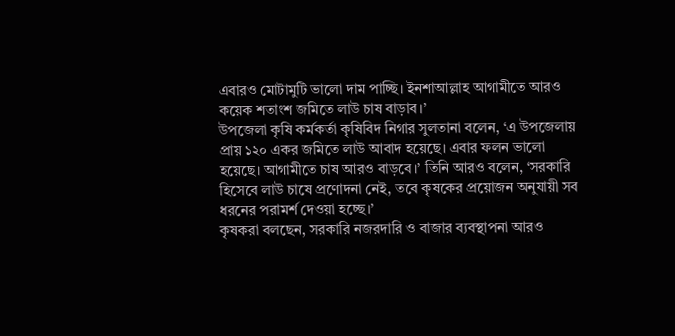এবারও মোটামুটি ভালো দাম পাচ্ছি। ইনশাআল্লাহ আগামীতে আরও কয়েক শতাংশ জমিতে লাউ চাষ বাড়াব।’
উপজেলা কৃষি কর্মকর্তা কৃষিবিদ নিগার সুলতানা বলেন, ‘এ উপজেলায় প্রায় ১২০ একর জমিতে লাউ আবাদ হয়েছে। এবার ফলন ভালো হয়েছে। আগামীতে চাষ আরও বাড়বে।’ তিনি আরও বলেন, ‘সরকারি হিসেবে লাউ চাষে প্রণোদনা নেই, তবে কৃষকের প্রয়োজন অনুযায়ী সব ধরনের পরামর্শ দেওয়া হচ্ছে।’
কৃষকরা বলছেন, সরকারি নজরদারি ও বাজার ব্যবস্থাপনা আরও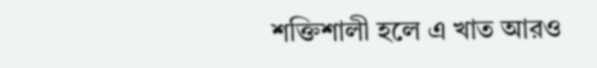শক্তিশালী হলে এ খাত আরও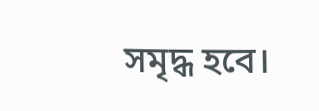সমৃদ্ধ হবে।